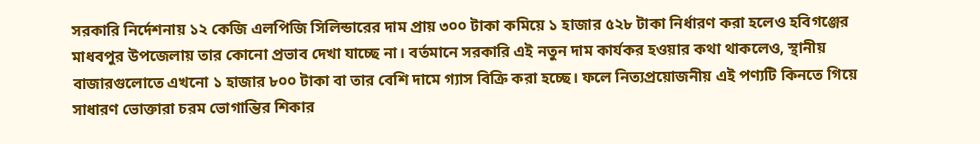সরকারি নির্দেশনায় ১২ কেজি এলপিজি সিলিন্ডারের দাম প্রায় ৩০০ টাকা কমিয়ে ১ হাজার ৫২৮ টাকা নির্ধারণ করা হলেও হবিগঞ্জের মাধবপুর উপজেলায় তার কোনো প্রভাব দেখা যাচ্ছে না। বর্তমানে সরকারি এই নতুন দাম কার্যকর হওয়ার কথা থাকলেও, স্থানীয় বাজারগুলোতে এখনো ১ হাজার ৮০০ টাকা বা তার বেশি দামে গ্যাস বিক্রি করা হচ্ছে। ফলে নিত্যপ্রয়োজনীয় এই পণ্যটি কিনতে গিয়ে সাধারণ ভোক্তারা চরম ভোগান্তির শিকার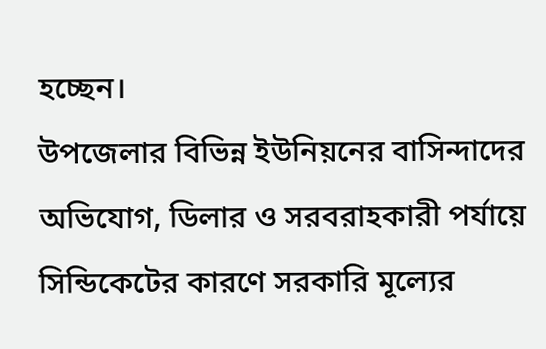হচ্ছেন।
উপজেলার বিভিন্ন ইউনিয়নের বাসিন্দাদের অভিযোগ, ডিলার ও সরবরাহকারী পর্যায়ে সিন্ডিকেটের কারণে সরকারি মূল্যের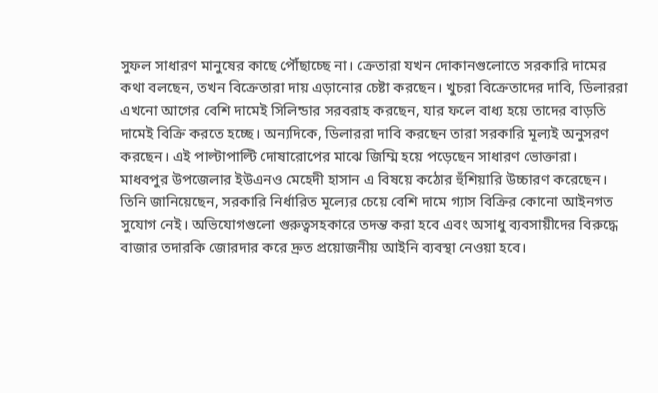সুফল সাধারণ মানুষের কাছে পৌঁছাচ্ছে না। ক্রেতারা যখন দোকানগুলোতে সরকারি দামের কথা বলছেন, তখন বিক্রেতারা দায় এড়ানোর চেষ্টা করছেন। খুচরা বিক্রেতাদের দাবি, ডিলাররা এখনো আগের বেশি দামেই সিলিন্ডার সরবরাহ করছেন, যার ফলে বাধ্য হয়ে তাদের বাড়তি দামেই বিক্রি করতে হচ্ছে। অন্যদিকে, ডিলাররা দাবি করছেন তারা সরকারি মূল্যই অনুসরণ করছেন। এই পাল্টাপাল্টি দোষারোপের মাঝে জিম্মি হয়ে পড়েছেন সাধারণ ভোক্তারা।
মাধবপুর উপজেলার ইউএনও মেহেদী হাসান এ বিষয়ে কঠোর হুঁশিয়ারি উচ্চারণ করেছেন। তিনি জানিয়েছেন, সরকারি নির্ধারিত মূল্যের চেয়ে বেশি দামে গ্যাস বিক্রির কোনো আইনগত সুযোগ নেই। অভিযোগগুলো গুরুত্বসহকারে তদন্ত করা হবে এবং অসাধু ব্যবসায়ীদের বিরুদ্ধে বাজার তদারকি জোরদার করে দ্রুত প্রয়োজনীয় আইনি ব্যবস্থা নেওয়া হবে।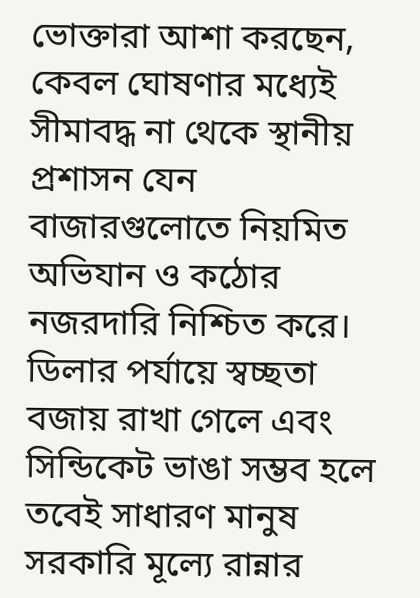ভোক্তারা আশা করছেন, কেবল ঘোষণার মধ্যেই সীমাবদ্ধ না থেকে স্থানীয় প্রশাসন যেন বাজারগুলোতে নিয়মিত অভিযান ও কঠোর নজরদারি নিশ্চিত করে। ডিলার পর্যায়ে স্বচ্ছতা বজায় রাখা গেলে এবং সিন্ডিকেট ভাঙা সম্ভব হলে তবেই সাধারণ মানুষ সরকারি মূল্যে রান্নার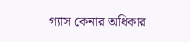গ্যাস কেনার অধিকার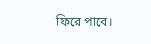ফিরে পাবে।